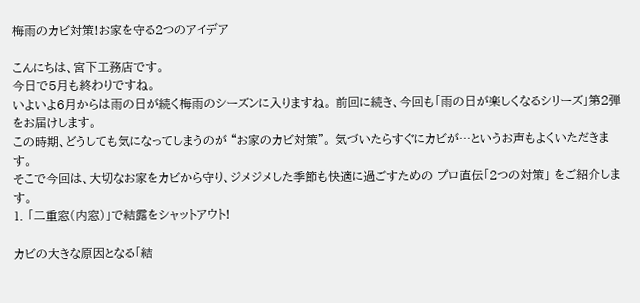梅雨のカビ対策!お家を守る2つのアイデア

こんにちは、宮下工務店です。
今日で5月も終わりですね。
いよいよ6月からは雨の日が続く梅雨のシーズンに入りますね。 前回に続き、今回も「雨の日が楽しくなるシリーズ」第2弾をお届けします。
この時期、どうしても気になってしまうのが “お家のカビ対策”。 気づいたらすぐにカビが…というお声もよくいただきます。
そこで今回は、大切なお家をカビから守り、ジメジメした季節も快適に過ごすための プロ直伝「2つの対策」 をご紹介します。
1. 「二重窓(内窓)」で結露をシャットアウト!

カビの大きな原因となる「結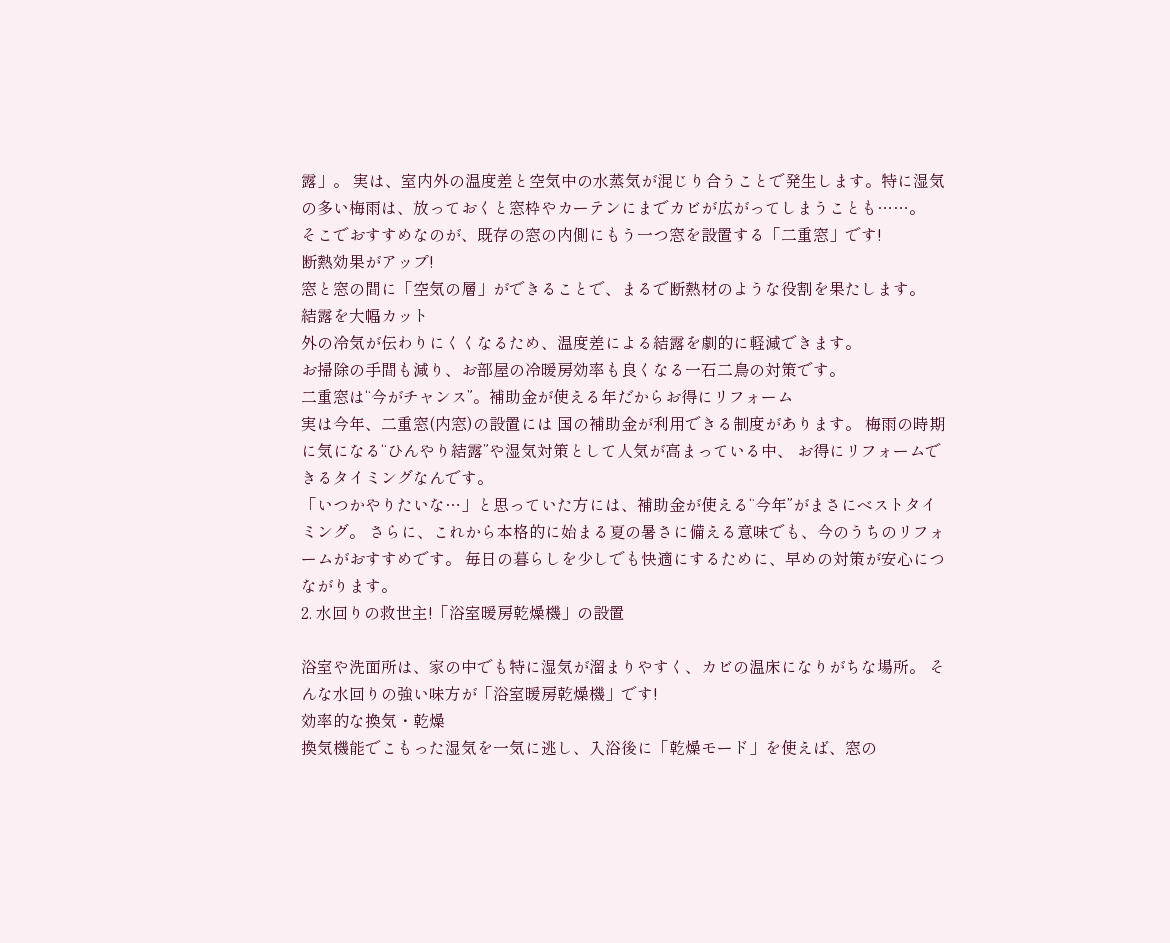露」。 実は、室内外の温度差と空気中の水蒸気が混じり合うことで発生します。特に湿気の多い梅雨は、放っておくと窓枠やカーテンにまでカビが広がってしまうことも……。
そこでおすすめなのが、既存の窓の内側にもう一つ窓を設置する「二重窓」です!
断熱効果がアップ!
窓と窓の間に「空気の層」ができることで、まるで断熱材のような役割を果たします。
結露を大幅カット
外の冷気が伝わりにくくなるため、温度差による結露を劇的に軽減できます。
お掃除の手間も減り、お部屋の冷暖房効率も良くなる一石二鳥の対策です。
二重窓は“今がチャンス”。補助金が使える年だからお得にリフォーム
実は今年、二重窓(内窓)の設置には 国の補助金が利用できる制度があります。 梅雨の時期に気になる“ひんやり結露”や湿気対策として人気が高まっている中、 お得にリフォームできるタイミングなんです。
「いつかやりたいな…」と思っていた方には、補助金が使える“今年”がまさにベストタイミング。 さらに、これから本格的に始まる夏の暑さに備える意味でも、今のうちのリフォームがおすすめです。 毎日の暮らしを少しでも快適にするために、早めの対策が安心につながります。
2. 水回りの救世主!「浴室暖房乾燥機」の設置

浴室や洗面所は、家の中でも特に湿気が溜まりやすく、カビの温床になりがちな場所。 そんな水回りの強い味方が「浴室暖房乾燥機」です!
効率的な換気・乾燥
換気機能でこもった湿気を一気に逃し、入浴後に「乾燥モード」を使えば、窓の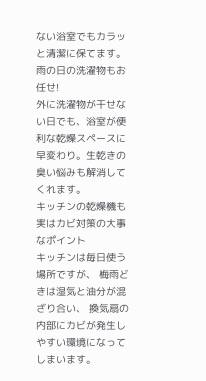ない浴室でもカラッと清潔に保てます。
雨の日の洗濯物もお任せ!
外に洗濯物が干せない日でも、浴室が便利な乾燥スペースに早変わり。生乾きの臭い悩みも解消してくれます。
キッチンの乾燥機も実はカビ対策の大事なポイント
キッチンは毎日使う場所ですが、 梅雨どきは湿気と油分が混ざり合い、 換気扇の内部にカビが発生しやすい環境になってしまいます。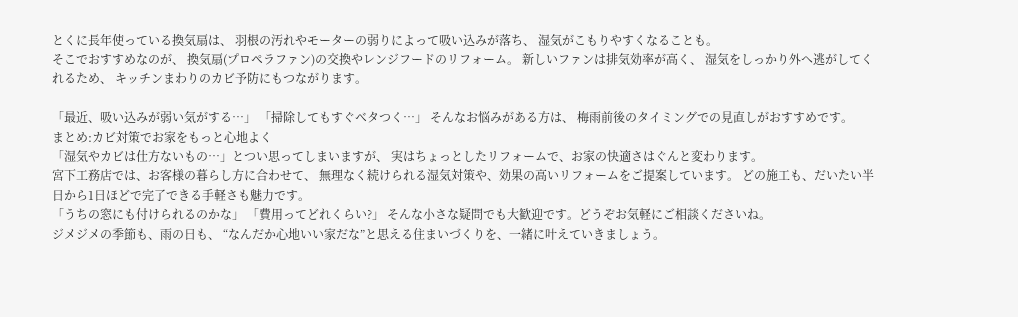とくに長年使っている換気扇は、 羽根の汚れやモーターの弱りによって吸い込みが落ち、 湿気がこもりやすくなることも。
そこでおすすめなのが、 換気扇(プロペラファン)の交換やレンジフードのリフォーム。 新しいファンは排気効率が高く、 湿気をしっかり外へ逃がしてくれるため、 キッチンまわりのカビ予防にもつながります。

「最近、吸い込みが弱い気がする…」 「掃除してもすぐベタつく…」 そんなお悩みがある方は、 梅雨前後のタイミングでの見直しがおすすめです。
まとめ:カビ対策でお家をもっと心地よく
「湿気やカビは仕方ないもの…」とつい思ってしまいますが、 実はちょっとしたリフォームで、お家の快適さはぐんと変わります。
宮下工務店では、お客様の暮らし方に合わせて、 無理なく続けられる湿気対策や、効果の高いリフォームをご提案しています。 どの施工も、だいたい半日から1日ほどで完了できる手軽さも魅力です。
「うちの窓にも付けられるのかな」 「費用ってどれくらい?」 そんな小さな疑問でも大歓迎です。どうぞお気軽にご相談くださいね。
ジメジメの季節も、雨の日も、 “なんだか心地いい家だな”と思える住まいづくりを、一緒に叶えていきましょう。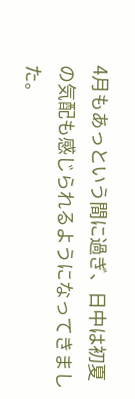4月もあっという間に過ぎ、日中は初夏の気配も感じられるようになってきました。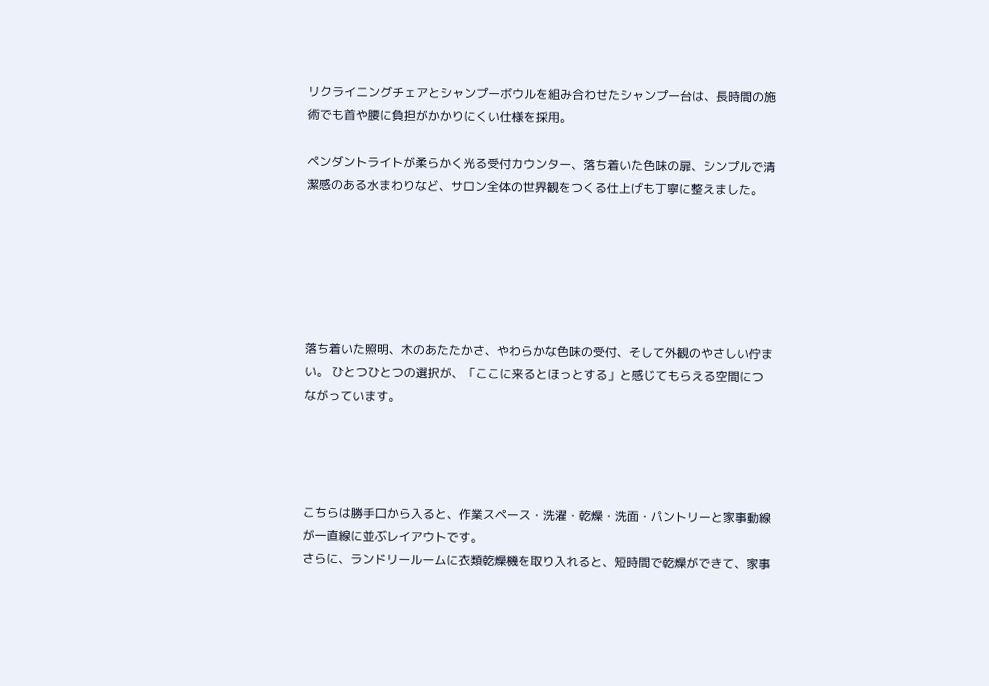リクライニングチェアとシャンプーボウルを組み合わせたシャンプー台は、長時間の施術でも首や腰に負担がかかりにくい仕様を採用。

ペンダントライトが柔らかく光る受付カウンター、落ち着いた色味の扉、シンプルで清潔感のある水まわりなど、サロン全体の世界観をつくる仕上げも丁寧に整えました。






落ち着いた照明、木のあたたかさ、やわらかな色味の受付、そして外観のやさしい佇まい。 ひとつひとつの選択が、「ここに来るとほっとする」と感じてもらえる空間につながっています。




こちらは勝手口から入ると、作業スペース・洗濯・乾燥・洗面・パントリーと家事動線が一直線に並ぶレイアウトです。
さらに、ランドリールームに衣類乾燥機を取り入れると、短時間で乾燥ができて、家事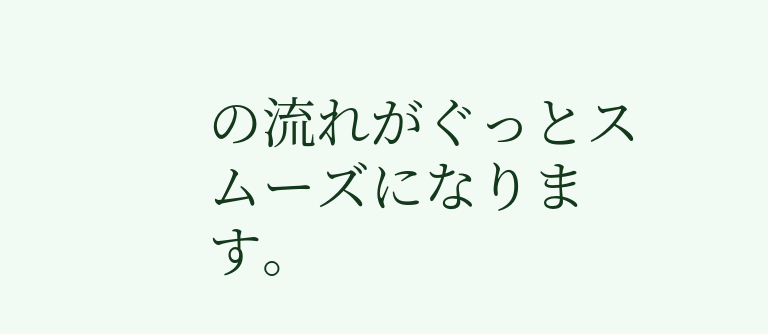の流れがぐっとスムーズになります。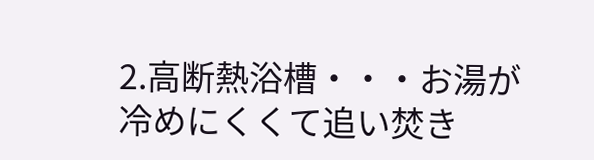2.高断熱浴槽・・・お湯が冷めにくくて追い焚き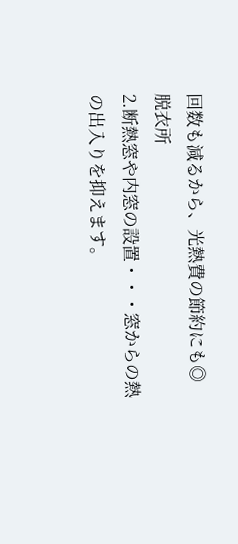回数も減るから、光熱費の節約にも◎
脱衣所
2.断熱窓や内窓の設置・・・窓からの熱の出入りを抑えます。